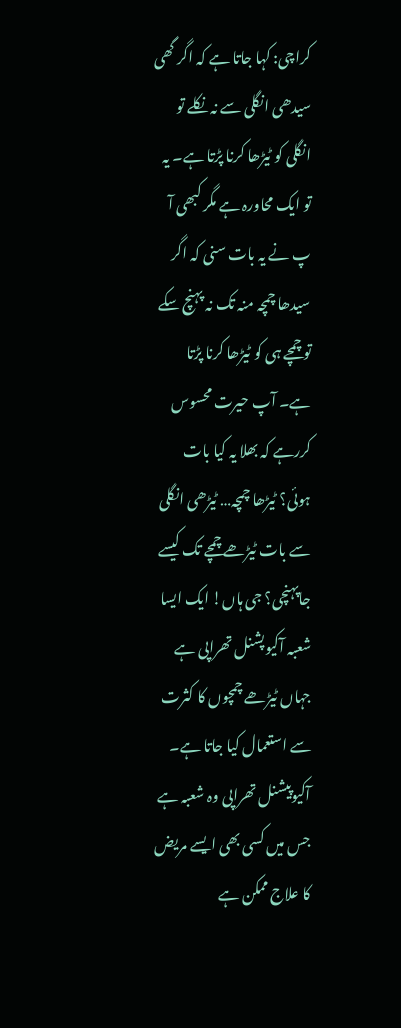کراچی: کہا جاتا ہے کہ اگر گھی سیدھی انگلی سے نہ نکلے تو انگلی کو ٹیڑھا کرنا پڑتا ہے۔ یہ تو ایک محاورہ ہے مگر کبھی آ پ نے یہ بات سنی کہ اگر سیدھا چمچہ منہ تک نہ پہنچ سکے تو چمچے ہی کو ٹیڑھا کرنا پڑتا ہے۔ آپ حیرت محسوس کررہے کہ بھلا یہ کیا بات ہوئی؟ ٹیڑھا چمچہ… ٹیڑھی انگلی سے بات ٹیڑھے چمچے تک کیسے جاپہنچی؟ جی ہاں! ایک ایسا شعبہ آکیوپشنل تھراپی ہے جہاں ٹیڑھے چمچوں کا کثرت سے استعمال کیا جاتا ہے۔
آکیوپیشنل تھراپی وہ شعبہ ہے جس میں کسی بھی ایسے مریض کا علاج ممکن ہے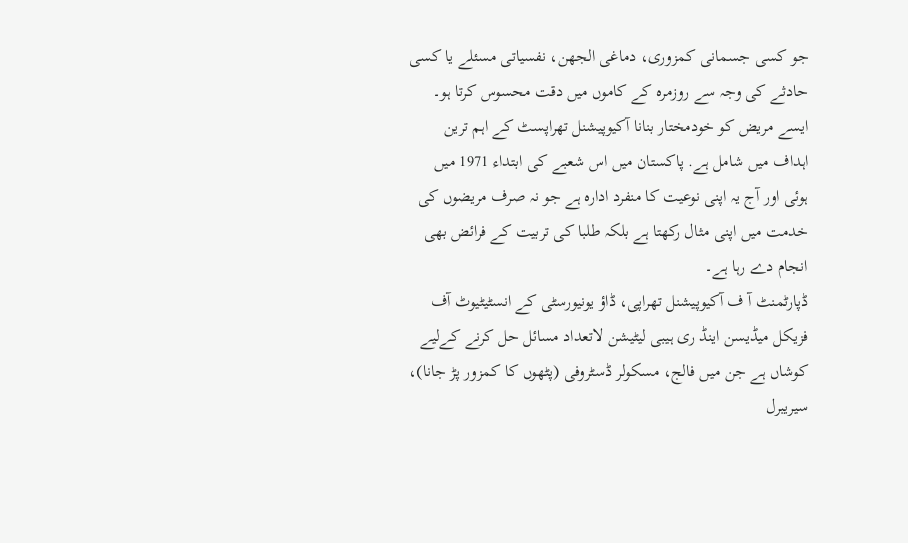جو کسی جسمانی کمزوری، دماغی الجھن، نفسیاتی مسئلے یا کسی حادثے کی وجہ سے روزمرہ کے کاموں میں دقت محسوس کرتا ہو۔ ایسے مریض کو خودمختار بنانا آکیوپیشنل تھراپسٹ کے اہم ترین اہداف میں شامل ہے. پاکستان میں اس شعبے کی ابتداء 1971 میں ہوئی اور آج یہ اپنی نوعیت کا منفرد ادارہ ہے جو نہ صرف مریضوں کی خدمت میں اپنی مثال رکھتا ہے بلکہ طلبا کی تربیت کے فرائض بھی انجام دے رہا ہے۔
ڈپارٹمنٹ آ ف آکیوپیشنل تھراپی، ڈاؤ یونیورسٹی کے انسٹیٹیوٹ آف فزیکل میڈیسن اینڈ ری ہیبی لیٹیشن لاتعداد مسائل حل کرنے کےلیے کوشاں ہے جن میں فالج، مسکولر ڈسٹروفی (پٹھوں کا کمزور پڑ جانا)، سیریبرل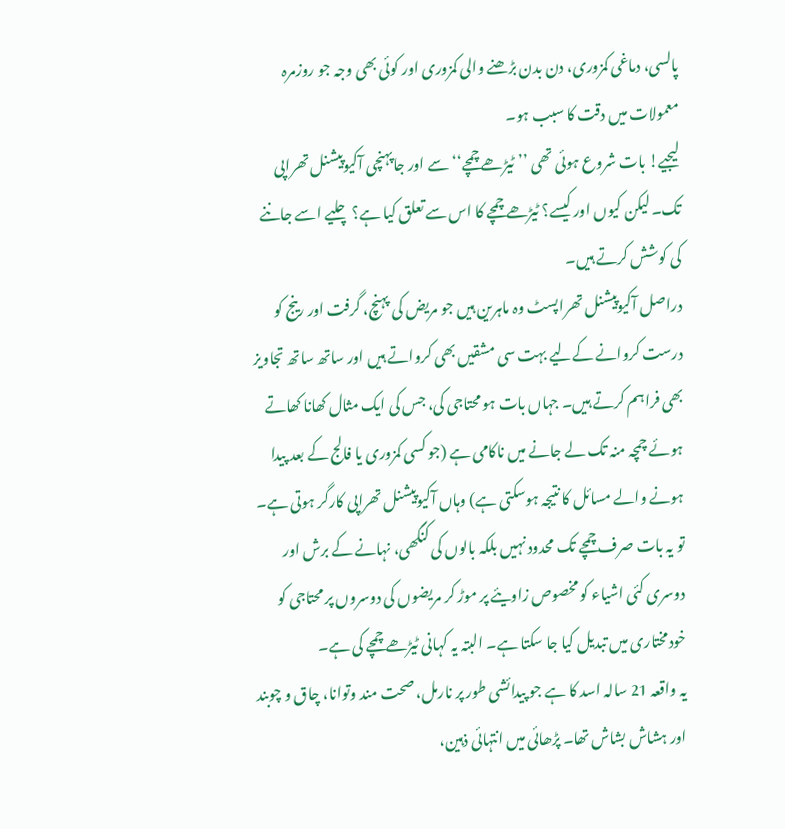پالسی، دماغی کمزوری، دن بدن بڑھنے والی کمزوری اور کوئی بھی وجہ جو روزمرہ معمولات میں دقت کا سبب ہو۔
لیجیے! بات شروع ہوئی تھی ’’ٹیڑھے چمچے‘‘ سے اور جاپہنچی آکیوپیشنل تھراپی تک۔ لیکن کیوں اور کیسے؟ ٹیڑھے چمچے کا اس سے تعلق کیا ہے؟ چلیے اسے جاننے کی کوشش کرتے ہیں۔
دراصل آکیوپیشنل تھراپسٹ وہ ماہرین ہیں جو مریض کی پہنچ، گرفت اور رینج کو درست کروانے کےلیے بہت سی مشقیں بھی کرواتے ہیں اور ساتھ ساتھ تجاویز بھی فراہم کرتے ہیں۔ جہاں بات ہو محتاجی کی، جس کی ایک مثال کھانا کھاتے ہوئے چمچہ منہ تک لے جانے میں ناکامی ہے (جو کسی کمزوری یا فالج کے بعد پیدا ہونے والے مسائل کا نتیجہ ہوسکتی ہے) وہاں آکیوپیشنل تھراپی کارگر ہوتی ہے۔
تو یہ بات صرف چمچے تک محدود نہیں بلکہ بالوں کی کنگھی، نہانے کے برش اور دوسری کئی اشیاء کو مخصوص زاویئے پر موڑ کر مریضوں کی دوسروں پر محتاجی کو خودمختاری میں تبدیل کیا جا سکتا ہے۔ البتہ یہ کہانی ٹیڑھے چمچے کی ہے۔
یہ واقعہ 21 سالہ اسد کا ہے جو پیدائشی طور پر نارمل، صحت مند وتوانا، چاق و چوبند اور ہشاش بشاش تھا۔ پڑھائی میں انتہائی ذہین،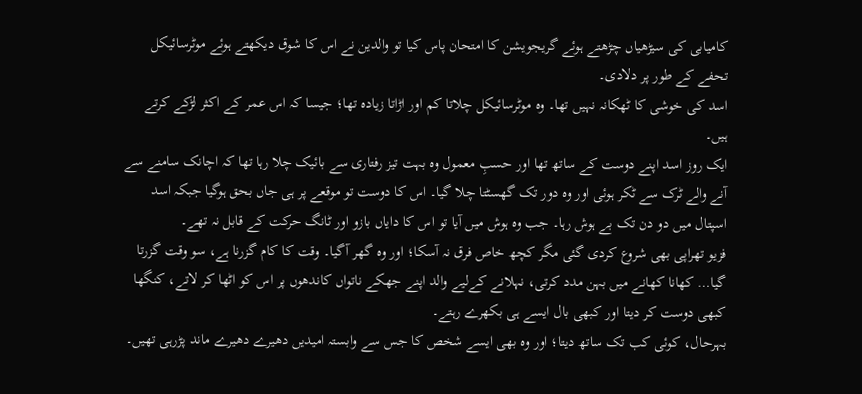کامیابی کی سیڑھیاں چڑھتے ہوئے گریجویشن کا امتحان پاس کیا تو والدین نے اس کا شوق دیکھتے ہوئے موٹرسائیکل تحفے کے طور پر دلادی۔
اسد کی خوشی کا ٹھکانہ نہیں تھا۔ وہ موٹرسائیکل چلاتا کم اور اڑاتا زیادہ تھا؛ جیسا کہ اس عمر کے اکثر لڑکے کرتے ہیں۔
ایک روز اسد اپنے دوست کے ساتھ تھا اور حسبِ معمول وہ بہت تیز رفتاری سے بائیک چلا رہا تھا کہ اچانک سامنے سے آنے والے ٹرک سے ٹکر ہوئی اور وہ دور تک گھسٹتا چلا گیا۔ اس کا دوست تو موقعے پر ہی جاں بحق ہوگیا جبکہ اسد اسپتال میں دو دن تک بے ہوش رہا۔ جب وہ ہوش میں آیا تو اس کا دایاں بازو اور ٹانگ حرکت کے قابل نہ تھے۔
فزیو تھراپی بھی شروع کردی گئی مگر کچھ خاص فرق نہ آسکا؛ اور وہ گھر آگیا۔ وقت کا کام گزرنا ہے، سو وقت گزرتا گیا… کھانا کھانے میں بہن مدد کرتی، نہلانے کےلیے والد اپنے جھکے ناتواں کاندھوں پر اس کو اٹھا کر لاتے، کنگھا کبھی دوست کر دیتا اور کبھی بال ایسے ہی بکھرے رہتے۔
بہرحال، کوئی کب تک ساتھ دیتا؛ اور وہ بھی ایسے شخص کا جس سے وابستہ امیدیں دھیرے دھیرے ماند پڑرہی تھیں۔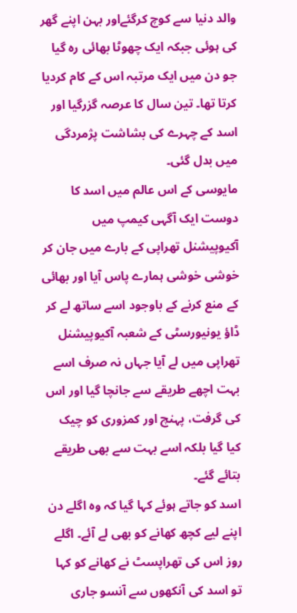والد دنیا سے کوچ کرگئےاور بہن اپنے گھر کی ہوئی جبکہ ایک چھوٹا بھائی رہ گیا جو دن میں ایک مرتبہ اس کے کام کردیا کرتا تھا۔ تین سال کا عرصہ گزرگیا اور اسد کے چہرے کی بشاشت پژمردگی میں بدل گئی۔
مایوسی کے اس عالم میں اسد کا دوست ایک آگہی کیمپ میں آکیوپیشنل تھراپی کے بارے میں جان کر خوشی خوشی ہمارے پاس آیا اور بھائی کے منع کرنے کے باوجود اسے ساتھ لے کر ڈاؤ یونیورسٹی کے شعبہ آکیوپیشنل تھراپی میں لے آیا جہاں نہ صرف اسے بہت اچھے طریقے سے جانچا گیا اور اس کی گرفت، پہنچ اور کمزوری کو چیک کیا گیا بلکہ اسے بہت سے بھی طریقے بتائے گئے۔
اسد کو جاتے ہوئے کہا گیا کہ وہ اگلے دن اپنے لیے کچھ کھانے کو بھی لے آئے۔ اگلے روز اس کی تھراپسٹ نے کھانے کو کہا تو اسد کی آنکھوں سے آنسو جاری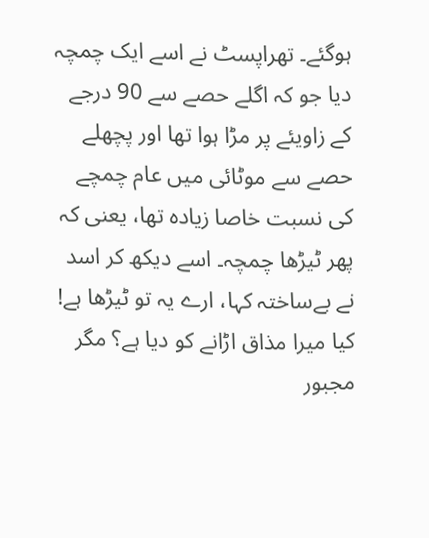ہوگئے۔ تھراپسٹ نے اسے ایک چمچہ دیا جو کہ اگلے حصے سے 90 درجے کے زاویئے پر مڑا ہوا تھا اور پچھلے حصے سے موٹائی میں عام چمچے کی نسبت خاصا زیادہ تھا، یعنی کہ پھر ٹیڑھا چمچہ۔ اسے دیکھ کر اسد نے بےساختہ کہا، ارے یہ تو ٹیڑھا ہے! کیا میرا مذاق اڑانے کو دیا ہے؟ مگر مجبور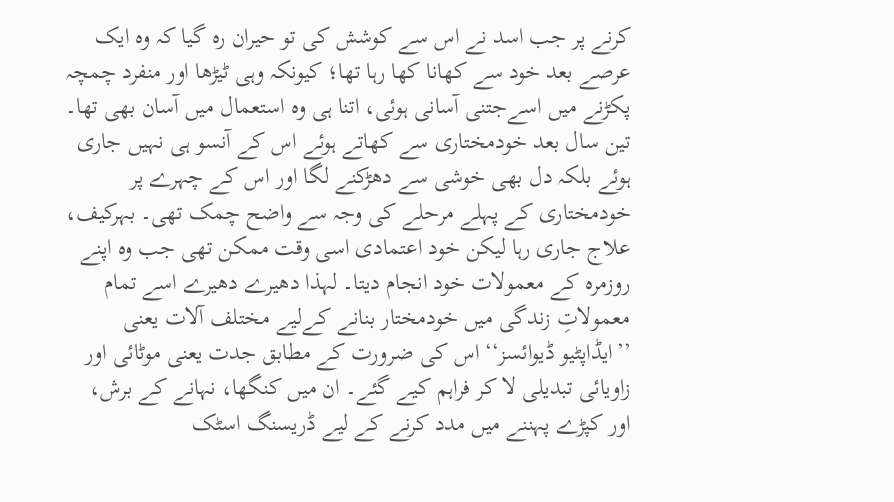کرنے پر جب اسد نے اس سے کوشش کی تو حیران رہ گیا کہ وہ ایک عرصے بعد خود سے کھانا کھا رہا تھا؛ کیونکہ وہی ٹیڑھا اور منفرد چمچہ پکڑنے میں اسےجتنی آسانی ہوئی، اتنا ہی وہ استعمال میں آسان بھی تھا۔
تین سال بعد خودمختاری سے کھاتے ہوئے اس کے آنسو ہی نہیں جاری ہوئے بلکہ دل بھی خوشی سے دھڑکنے لگا اور اس کے چہرے پر خودمختاری کے پہلے مرحلے کی وجہ سے واضح چمک تھی۔ بہرکیف، علاج جاری رہا لیکن خود اعتمادی اسی وقت ممکن تھی جب وہ اپنے روزمرہ کے معمولات خود انجام دیتا۔ لہذا دھیرے دھیرے اسے تمام معمولاتِ زندگی میں خودمختار بنانے کےلیے مختلف آلات یعنی ’’ایڈاپٹیو ڈیوائسز‘‘ اس کی ضرورت کے مطابق جدت یعنی موٹائی اور زاویائی تبدیلی لا کر فراہم کیے گئے۔ ان میں کنگھا، نہانے کے برش، اور کپڑے پہننے میں مدد کرنے کے لیے ڈریسنگ اسٹک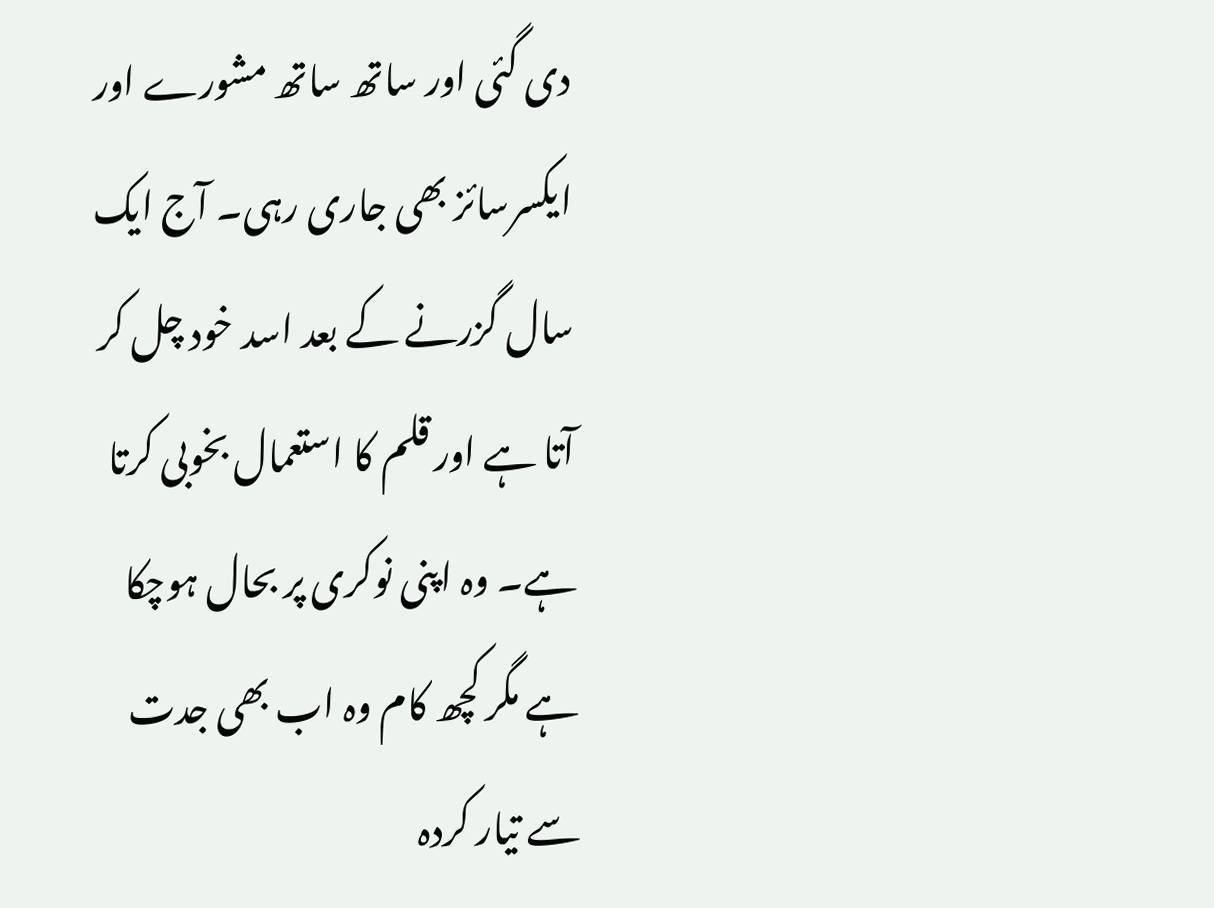دی گئی اور ساتھ ساتھ مشورے اور ایکسرسائز بھی جاری رہی۔ آج ایک سال گزرنے کے بعد اسد خود چل کر آتا ہے اور قلم کا استعمال بخوبی کرتا ہے۔ وہ اپنی نوکری پر بحال ہوچکا ہے مگر کچھ کام وہ اب بھی جدت سے تیار کردہ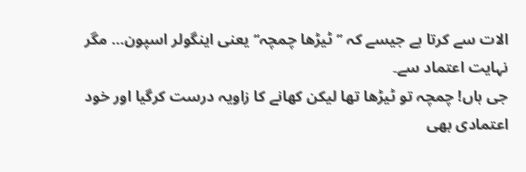الات سے کرتا ہے جیسے کہ ’’ٹیڑھا چمچہ‘‘ یعنی اینگولر اسپون… مگر نہایت اعتماد سے۔
جی ہاں! چمچہ تو ٹیڑھا تھا لیکن کھانے کا زاویہ درست کرگیا اور خود اعتمادی بھی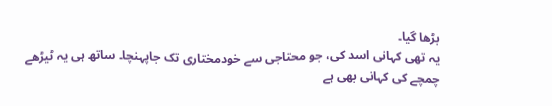بڑھا گیا۔
یہ تھی کہانی اسد کی، جو محتاجی سے خودمختاری تک جاپہنچا۔ ساتھ ہی یہ ٹیڑھے چمچے کی کہانی بھی ہے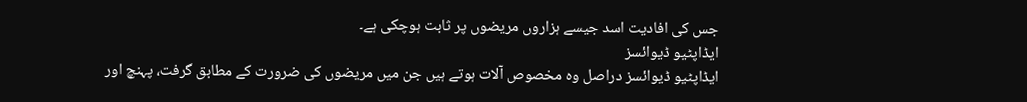جس کی افادیت اسد جیسے ہزاروں مریضوں پر ثابت ہوچکی ہے۔
ایڈاپٹیو ڈیوائسز
ایڈاپٹیو ڈیوائسز دراصل وہ مخصوص آلات ہوتے ہیں جن میں مریضوں کی ضرورت کے مطابق گرفت، پہنچ اور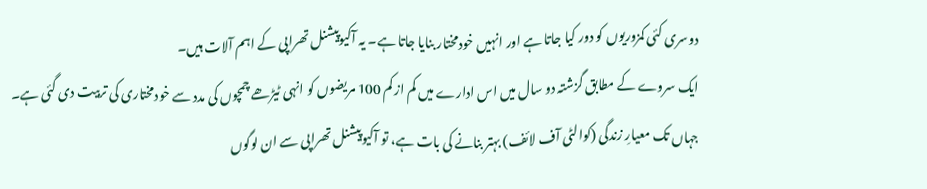دوسری کئی کمزوریوں کو دور کیا جاتا ہے اور انہیں خودمختار بنایا جاتا ہے۔ یہ آکیوپیشنل تھراپی کے اہم آلات ہیں۔
ایک سروے کے مطابق گزشتہ دو سال میں اس ادارے میں کم از کم 100 مریضوں کو انہی ٹیڑھے چمچوں کی مدد سے خودمختاری کی تربیت دی گئی ہے۔
جہاں تک معیارِ زندگی (کوالٹی آف لائف) بہتر بنانے کی بات ہے، تو آکیوپیشنل تھراپی سے ان لوگوں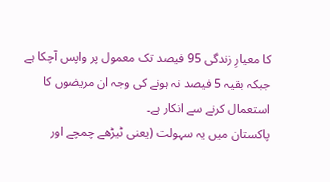کا معیارِ زندگی 95 فیصد تک معمول پر واپس آچکا ہے جبکہ بقیہ 5 فیصد نہ ہونے کی وجہ ان مریضوں کا استعمال کرنے سے انکار ہے۔
پاکستان میں یہ سہولت (یعنی ٹیڑھے چمچے اور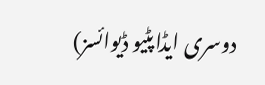دوسری ایڈاپٹیو ڈیوائسز)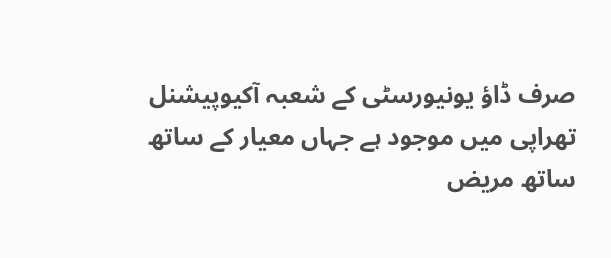صرف ڈاؤ یونیورسٹی کے شعبہ آکیوپیشنل تھراپی میں موجود ہے جہاں معیار کے ساتھ ساتھ مریض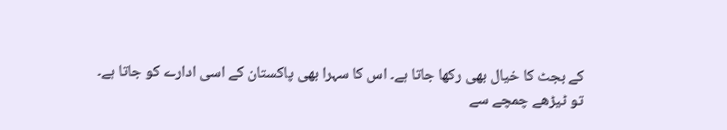کے بجٹ کا خیال بھی رکھا جاتا ہے۔ اس کا سہرا بھی پاکستان کے اسی ادارے کو جاتا ہے۔
تو ٹیڑھے چمچے سے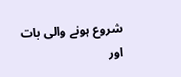شروع ہونے والی بات اور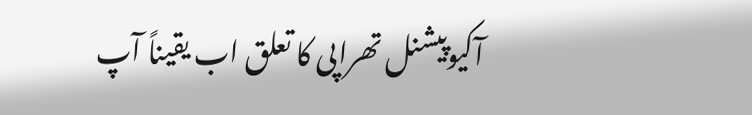آکیوپیشنل تھراپی کا تعلق اب یقیناً آپ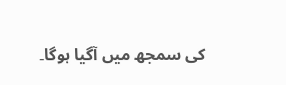کی سمجھ میں آگیا ہوگا۔